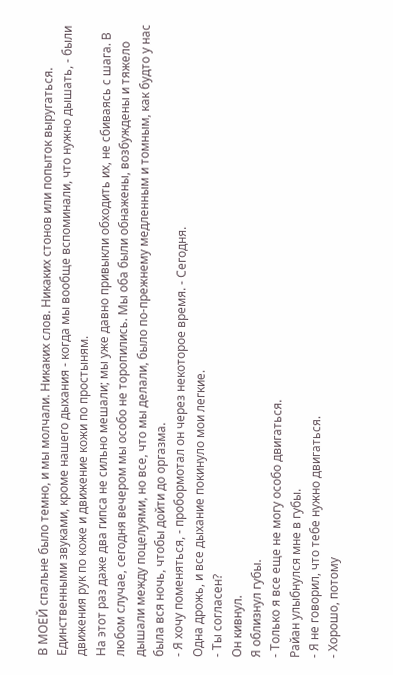В МОЕЙ спальне было темно, и мы молчали. Никаких слов. Никаких стонов или попыток выругаться. Единственными звуками, кроме нашего дыхания - когда мы вообще вспоминали, что нужно дышать, - были движения рук по коже и движение кожи по простыням.
На этот раз даже два гипса не сильно мешали; мы уже давно привыкли обходить их, не сбиваясь с шага. В любом случае, сегодня вечером мы особо не торопились. Мы оба были обнажены, возбуждены и тяжело дышали между поцелуями, но все, что мы делали, было по-прежнему медленным и томным, как будто у нас была вся ночь, чтобы дойти до оргазма.
- Я хочу поменяться, - пробормотал он через некоторое время. - Сегодня.
Одна дрожь, и все дыхание покинуло мои легкие.
- Ты согласен?
Он кивнул.
Я облизнул губы.
- Только я все еще не могу особо двигаться.
Райан улыбнулся мне в губы.
- Я не говорил, что тебе нужно двигаться.
- Хорошо, потому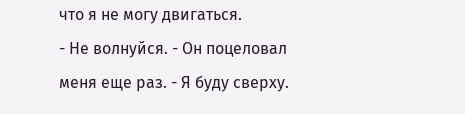что я не могу двигаться.
- Не волнуйся. - Он поцеловал меня еще раз. - Я буду сверху.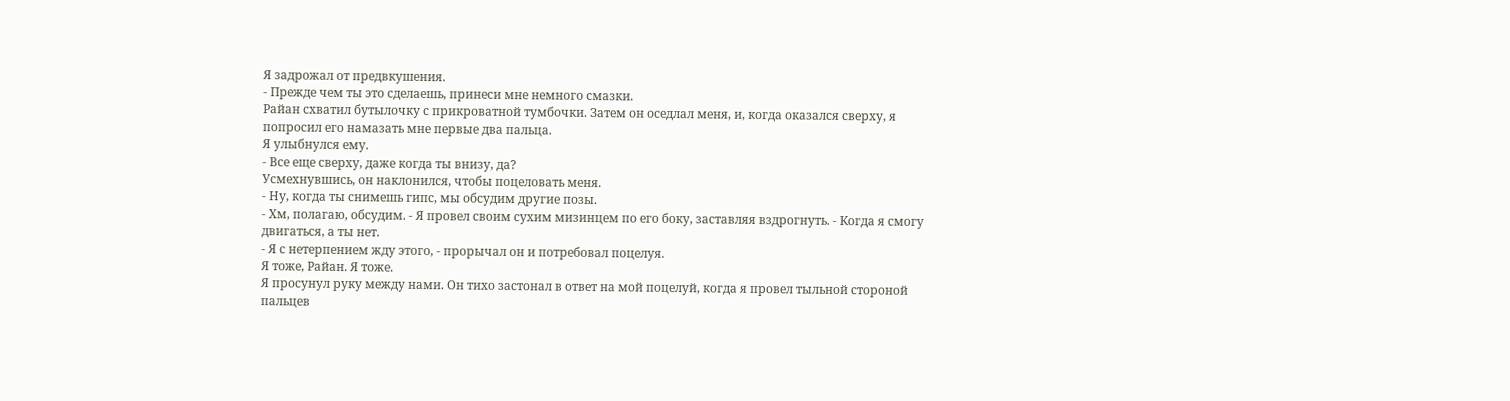Я задрожал от предвкушения.
- Прежде чем ты это сделаешь, принеси мне немного смазки.
Райан схватил бутылочку с прикроватной тумбочки. Затем он оседлал меня, и, когда оказался сверху, я попросил его намазать мне первые два пальца.
Я улыбнулся ему.
- Все еще сверху, даже когда ты внизу, да?
Усмехнувшись, он наклонился, чтобы поцеловать меня.
- Ну, когда ты снимешь гипс, мы обсудим другие позы.
- Хм, полагаю, обсудим. - Я провел своим сухим мизинцем по его боку, заставляя вздрогнуть. - Когда я смогу двигаться, а ты нет.
- Я с нетерпением жду этого, - прорычал он и потребовал поцелуя.
Я тоже, Райан. Я тоже.
Я просунул руку между нами. Он тихо застонал в ответ на мой поцелуй, когда я провел тыльной стороной пальцев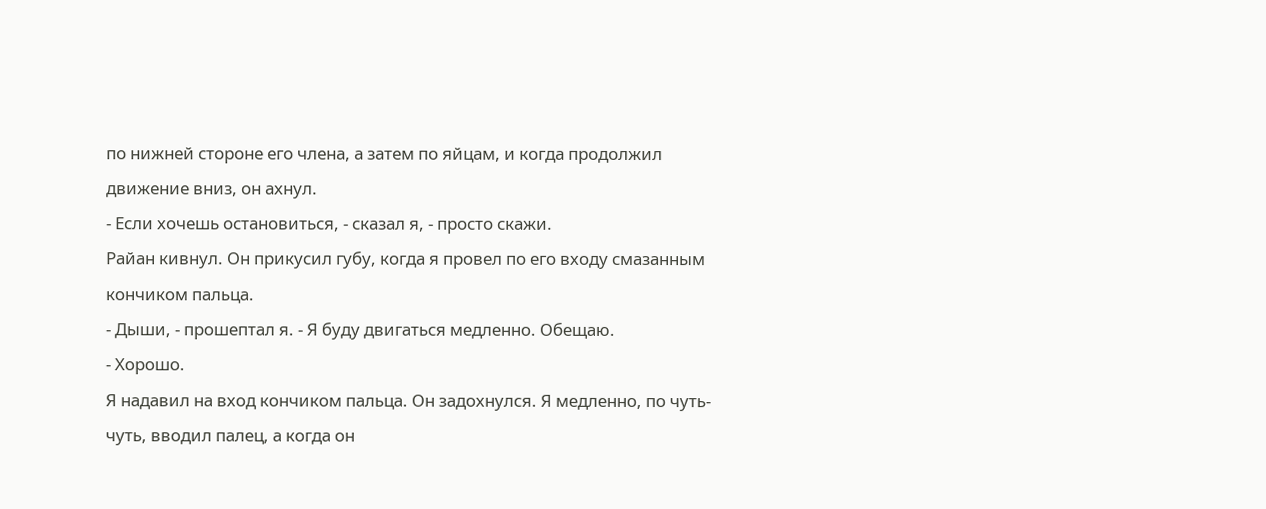по нижней стороне его члена, а затем по яйцам, и когда продолжил движение вниз, он ахнул.
- Если хочешь остановиться, - сказал я, - просто скажи.
Райан кивнул. Он прикусил губу, когда я провел по его входу смазанным кончиком пальца.
- Дыши, - прошептал я. - Я буду двигаться медленно. Обещаю.
- Хорошо.
Я надавил на вход кончиком пальца. Он задохнулся. Я медленно, по чуть-чуть, вводил палец, а когда он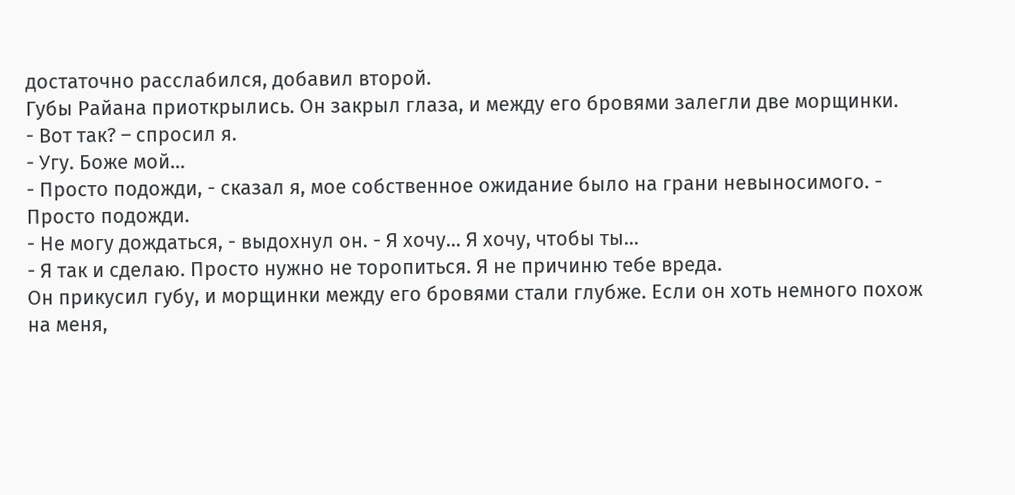достаточно расслабился, добавил второй.
Губы Райана приоткрылись. Он закрыл глаза, и между его бровями залегли две морщинки.
- Вот так? – спросил я.
- Угу. Боже мой...
- Просто подожди, - сказал я, мое собственное ожидание было на грани невыносимого. - Просто подожди.
- Не могу дождаться, - выдохнул он. - Я хочу… Я хочу, чтобы ты...
- Я так и сделаю. Просто нужно не торопиться. Я не причиню тебе вреда.
Он прикусил губу, и морщинки между его бровями стали глубже. Если он хоть немного похож на меня,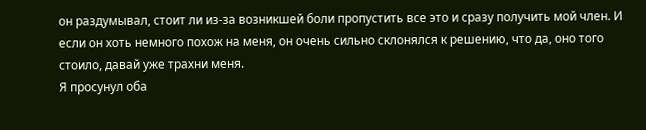он раздумывал, стоит ли из-за возникшей боли пропустить все это и сразу получить мой член. И если он хоть немного похож на меня, он очень сильно склонялся к решению, что да, оно того стоило, давай уже трахни меня.
Я просунул оба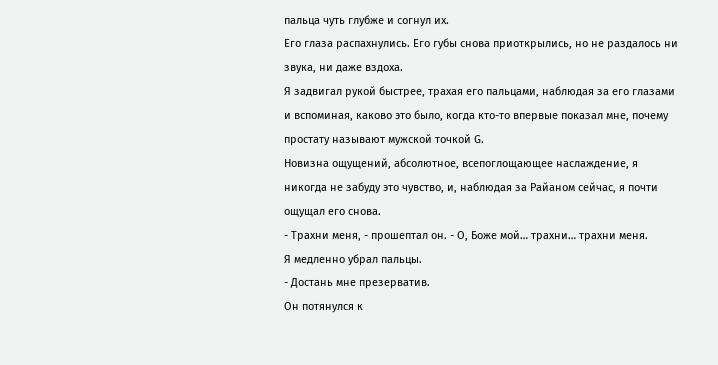пальца чуть глубже и согнул их.
Его глаза распахнулись. Его губы снова приоткрылись, но не раздалось ни звука, ни даже вздоха.
Я задвигал рукой быстрее, трахая его пальцами, наблюдая за его глазами и вспоминая, каково это было, когда кто-то впервые показал мне, почему простату называют мужской точкой G.
Новизна ощущений, абсолютное, всепоглощающее наслаждение, я никогда не забуду это чувство, и, наблюдая за Райаном сейчас, я почти ощущал его снова.
- Трахни меня, - прошептал он. - О, Боже мой… трахни… трахни меня.
Я медленно убрал пальцы.
- Достань мне презерватив.
Он потянулся к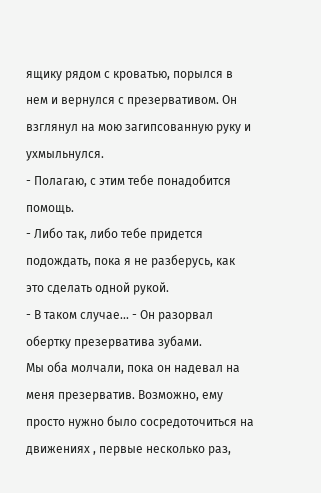ящику рядом с кроватью, порылся в нем и вернулся с презервативом. Он взглянул на мою загипсованную руку и ухмыльнулся.
- Полагаю, с этим тебе понадобится помощь.
- Либо так, либо тебе придется подождать, пока я не разберусь, как это сделать одной рукой.
- В таком случае... - Он разорвал обертку презерватива зубами.
Мы оба молчали, пока он надевал на меня презерватив. Возможно, ему просто нужно было сосредоточиться на движениях , первые несколько раз,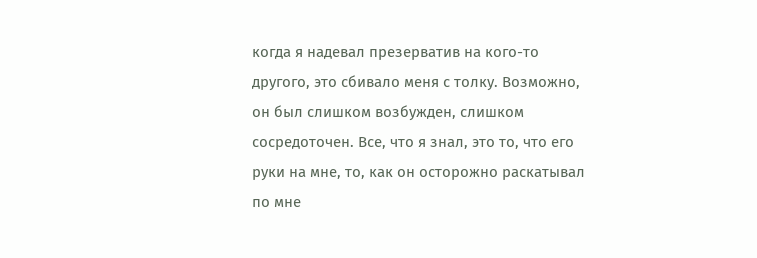когда я надевал презерватив на кого-то другого, это сбивало меня с толку. Возможно, он был слишком возбужден, слишком сосредоточен. Все, что я знал, это то, что его руки на мне, то, как он осторожно раскатывал по мне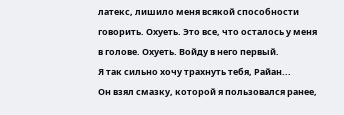латекс, лишило меня всякой способности говорить. Охуеть. Это все, что осталось у меня в голове. Охуеть. Войду в него первый.
Я так сильно хочу трахнуть тебя, Райан...
Он взял смазку, которой я пользовался ранее,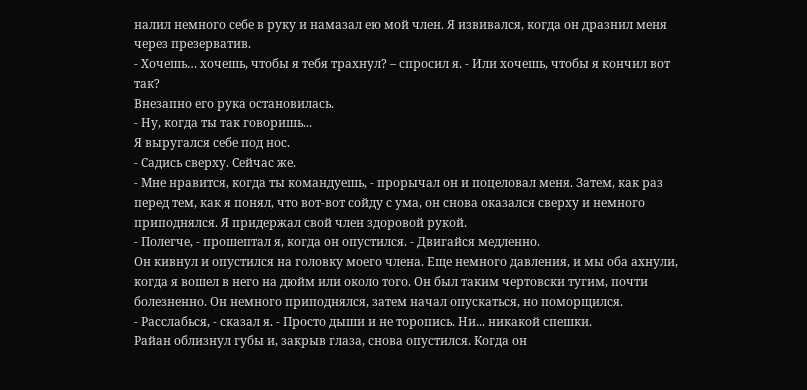налил немного себе в руку и намазал ею мой член. Я извивался, когда он дразнил меня через презерватив.
- Хочешь… хочешь, чтобы я тебя трахнул? – спросил я. - Или хочешь, чтобы я кончил вот так?
Внезапно его рука остановилась.
- Ну, когда ты так говоришь...
Я выругался себе под нос.
- Садись сверху. Сейчас же.
- Мне нравится, когда ты командуешь, - прорычал он и поцеловал меня. Затем, как раз перед тем, как я понял, что вот-вот сойду с ума, он снова оказался сверху и немного приподнялся. Я придержал свой член здоровой рукой.
- Полегче, - прошептал я, когда он опустился. - Двигайся медленно.
Он кивнул и опустился на головку моего члена. Еще немного давления, и мы оба ахнули, когда я вошел в него на дюйм или около того. Он был таким чертовски тугим, почти болезненно. Он немного приподнялся, затем начал опускаться, но поморщился.
- Расслабься, - сказал я. - Просто дыши и не торопись. Ни... никакой спешки.
Райан облизнул губы и, закрыв глаза, снова опустился. Когда он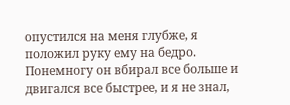опустился на меня глубже, я положил руку ему на бедро. Понемногу он вбирал все больше и двигался все быстрее, и я не знал,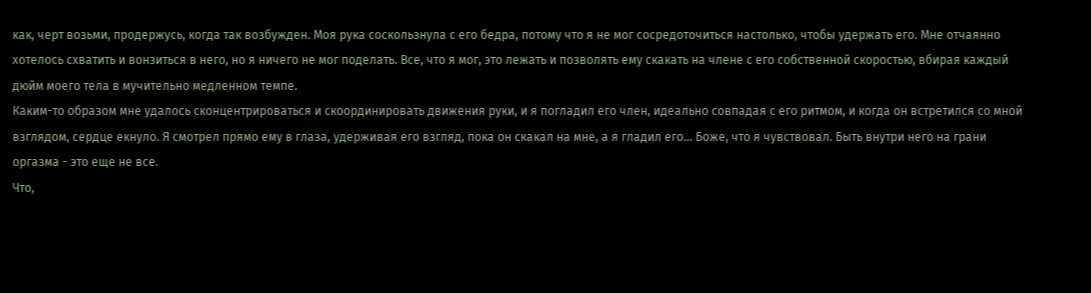как, черт возьми, продержусь, когда так возбужден. Моя рука соскользнула с его бедра, потому что я не мог сосредоточиться настолько, чтобы удержать его. Мне отчаянно хотелось схватить и вонзиться в него, но я ничего не мог поделать. Все, что я мог, это лежать и позволять ему скакать на члене с его собственной скоростью, вбирая каждый дюйм моего тела в мучительно медленном темпе.
Каким-то образом мне удалось сконцентрироваться и скоординировать движения руки, и я погладил его член, идеально совпадая с его ритмом, и когда он встретился со мной взглядом, сердце екнуло. Я смотрел прямо ему в глаза, удерживая его взгляд, пока он скакал на мне, а я гладил его... Боже, что я чувствовал. Быть внутри него на грани оргазма - это еще не все.
Что,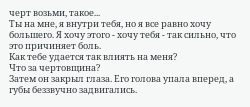черт возьми, такое...
Ты на мне, я внутри тебя, но я все равно хочу большего. Я хочу этого - хочу тебя - так сильно, что это причиняет боль.
Как тебе удается так влиять на меня?
Что за чертовщина?
Затем он закрыл глаза. Его голова упала вперед, а губы беззвучно задвигались.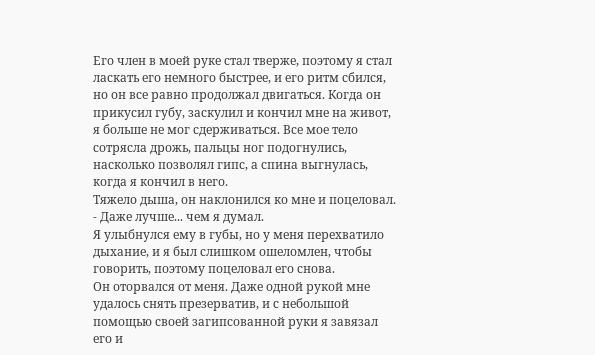Его член в моей руке стал тверже, поэтому я стал ласкать его немного быстрее, и его ритм сбился, но он все равно продолжал двигаться. Когда он прикусил губу, заскулил и кончил мне на живот, я больше не мог сдерживаться. Все мое тело сотрясла дрожь, пальцы ног подогнулись, насколько позволял гипс, а спина выгнулась, когда я кончил в него.
Тяжело дыша, он наклонился ко мне и поцеловал.
- Даже лучше... чем я думал.
Я улыбнулся ему в губы, но у меня перехватило дыхание, и я был слишком ошеломлен, чтобы говорить, поэтому поцеловал его снова.
Он оторвался от меня. Даже одной рукой мне удалось снять презерватив, и с небольшой помощью своей загипсованной руки я завязал его и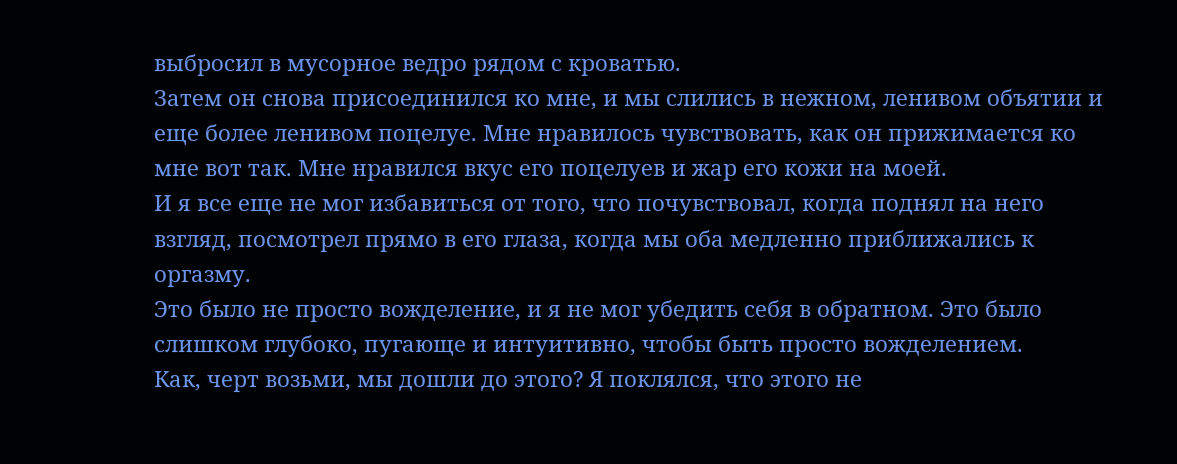выбросил в мусорное ведро рядом с кроватью.
Затем он снова присоединился ко мне, и мы слились в нежном, ленивом объятии и еще более ленивом поцелуе. Мне нравилось чувствовать, как он прижимается ко мне вот так. Мне нравился вкус его поцелуев и жар его кожи на моей.
И я все еще не мог избавиться от того, что почувствовал, когда поднял на него взгляд, посмотрел прямо в его глаза, когда мы оба медленно приближались к оргазму.
Это было не просто вожделение, и я не мог убедить себя в обратном. Это было слишком глубоко, пугающе и интуитивно, чтобы быть просто вожделением.
Как, черт возьми, мы дошли до этого? Я поклялся, что этого не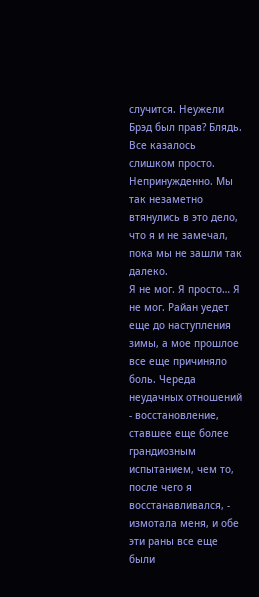случится. Неужели Брэд был прав? Блядь. Все казалось слишком просто. Непринужденно. Мы так незаметно втянулись в это дело, что я и не замечал, пока мы не зашли так далеко.
Я не мог. Я просто… Я не мог. Райан уедет еще до наступления зимы, а мое прошлое все еще причиняло боль. Череда неудачных отношений - восстановление, ставшее еще более грандиозным испытанием, чем то, после чего я восстанавливался, - измотала меня, и обе эти раны все еще были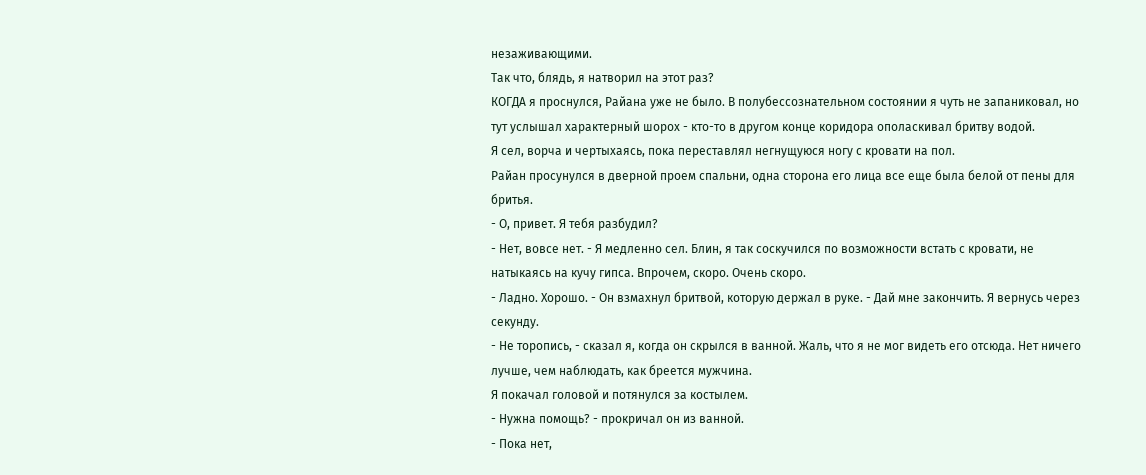незаживающими.
Так что, блядь, я натворил на этот раз?
КОГДА я проснулся, Райана уже не было. В полубессознательном состоянии я чуть не запаниковал, но тут услышал характерный шорох - кто-то в другом конце коридора ополаскивал бритву водой.
Я сел, ворча и чертыхаясь, пока переставлял негнущуюся ногу с кровати на пол.
Райан просунулся в дверной проем спальни, одна сторона его лица все еще была белой от пены для бритья.
- О, привет. Я тебя разбудил?
- Нет, вовсе нет. - Я медленно сел. Блин, я так соскучился по возможности встать с кровати, не натыкаясь на кучу гипса. Впрочем, скоро. Очень скоро.
- Ладно. Хорошо. - Он взмахнул бритвой, которую держал в руке. - Дай мне закончить. Я вернусь через секунду.
- Не торопись, - сказал я, когда он скрылся в ванной. Жаль, что я не мог видеть его отсюда. Нет ничего лучше, чем наблюдать, как бреется мужчина.
Я покачал головой и потянулся за костылем.
- Нужна помощь? - прокричал он из ванной.
- Пока нет,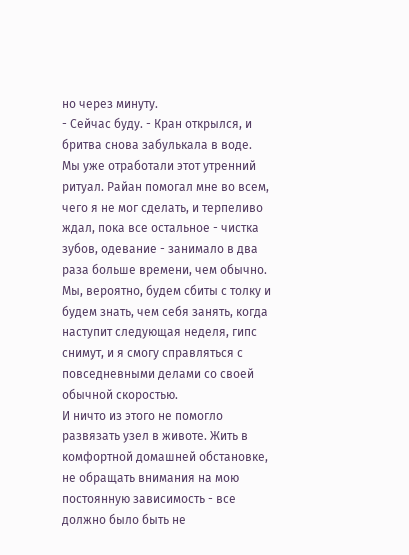но через минуту.
- Сейчас буду. - Кран открылся, и бритва снова забулькала в воде.
Мы уже отработали этот утренний ритуал. Райан помогал мне во всем, чего я не мог сделать, и терпеливо ждал, пока все остальное - чистка зубов, одевание - занимало в два раза больше времени, чем обычно. Мы, вероятно, будем сбиты с толку и будем знать, чем себя занять, когда наступит следующая неделя, гипс снимут, и я смогу справляться с повседневными делами со своей обычной скоростью.
И ничто из этого не помогло развязать узел в животе. Жить в комфортной домашней обстановке, не обращать внимания на мою постоянную зависимость - все должно было быть не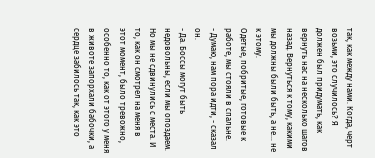так, как между нами. Когда, черт возьми, это случилось? Я должен был придумать, как вернуть нас на несколько шагов назад. Вернуться к тому, какими мы должны были быть, а не… не к этому.
Одетые, побритые, готовые к работе, мы стояли в спальне.
- Думаю, нам пора идти, - сказал он.
- Да. Боссы могут быть недовольны, если мы опоздаем.
Но мы не сдвинулись с места. И то, как он смотрел на меня в этот момент, было тревожно, особенно то, как от этого у меня в животе запорхали бабочки, а сердце забилось так, как это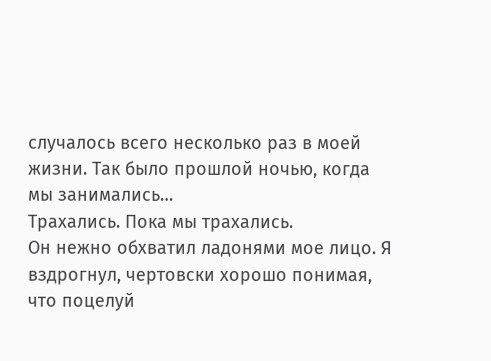случалось всего несколько раз в моей жизни. Так было прошлой ночью, когда мы занимались…
Трахались. Пока мы трахались.
Он нежно обхватил ладонями мое лицо. Я вздрогнул, чертовски хорошо понимая, что поцелуй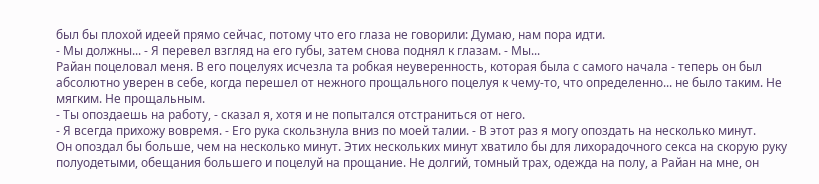был бы плохой идеей прямо сейчас, потому что его глаза не говорили: Думаю, нам пора идти.
- Мы должны... - Я перевел взгляд на его губы, затем снова поднял к глазам. - Мы...
Райан поцеловал меня. В его поцелуях исчезла та робкая неуверенность, которая была с самого начала - теперь он был абсолютно уверен в себе, когда перешел от нежного прощального поцелуя к чему-то, что определенно... не было таким. Не мягким. Не прощальным.
- Ты опоздаешь на работу, - сказал я, хотя и не попытался отстраниться от него.
- Я всегда прихожу вовремя. - Его рука скользнула вниз по моей талии. - В этот раз я могу опоздать на несколько минут.
Он опоздал бы больше, чем на несколько минут. Этих нескольких минут хватило бы для лихорадочного секса на скорую руку полуодетыми, обещания большего и поцелуй на прощание. Не долгий, томный трах, одежда на полу, а Райан на мне, он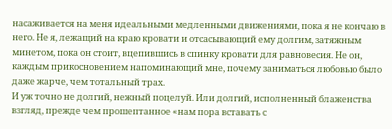насаживается на меня идеальными медленными движениями, пока я не кончаю в него. Не я, лежащий на краю кровати и отсасывающий ему долгим, затяжным минетом, пока он стоит, вцепившись в спинку кровати для равновесия. Не он, каждым прикосновением напоминающий мне, почему заниматься любовью было даже жарче, чем тотальный трах.
И уж точно не долгий, нежный поцелуй. Или долгий, исполненный блаженства взгляд, прежде чем прошептанное «нам пора вставать с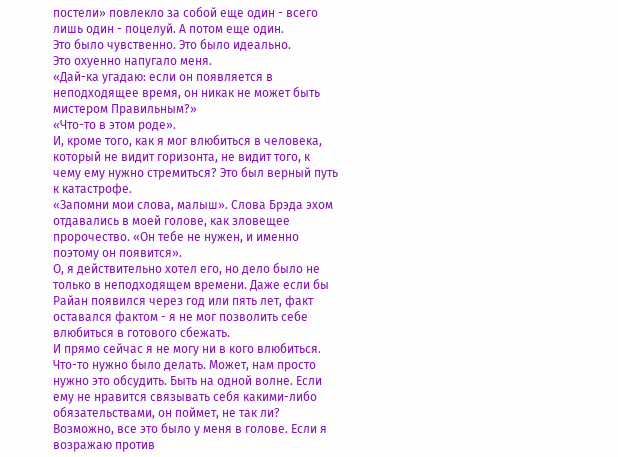постели» повлекло за собой еще один - всего лишь один - поцелуй. А потом еще один.
Это было чувственно. Это было идеально.
Это охуенно напугало меня.
«Дай-ка угадаю: если он появляется в неподходящее время, он никак не может быть мистером Правильным?»
«Что-то в этом роде».
И, кроме того, как я мог влюбиться в человека, который не видит горизонта, не видит того, к чему ему нужно стремиться? Это был верный путь к катастрофе.
«Запомни мои слова, малыш». Слова Брэда эхом отдавались в моей голове, как зловещее пророчество. «Он тебе не нужен, и именно поэтому он появится».
О, я действительно хотел его, но дело было не только в неподходящем времени. Даже если бы Райан появился через год или пять лет, факт оставался фактом - я не мог позволить себе влюбиться в готового сбежать.
И прямо сейчас я не могу ни в кого влюбиться.
Что-то нужно было делать. Может, нам просто нужно это обсудить. Быть на одной волне. Если ему не нравится связывать себя какими-либо обязательствами, он поймет, не так ли? Возможно, все это было у меня в голове. Если я возражаю против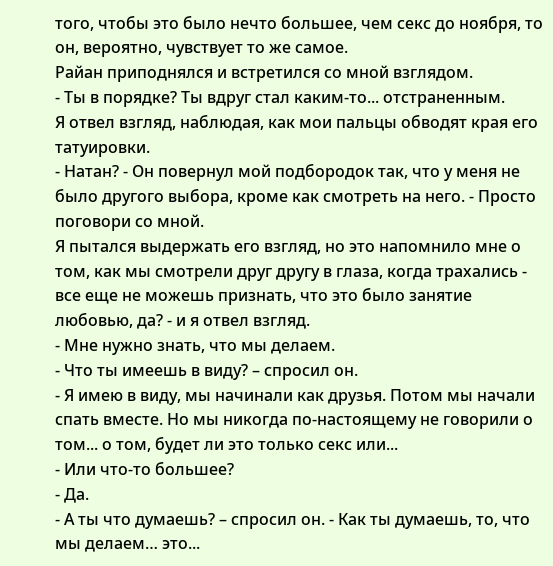того, чтобы это было нечто большее, чем секс до ноября, то он, вероятно, чувствует то же самое.
Райан приподнялся и встретился со мной взглядом.
- Ты в порядке? Ты вдруг стал каким-то... отстраненным.
Я отвел взгляд, наблюдая, как мои пальцы обводят края его татуировки.
- Натан? - Он повернул мой подбородок так, что у меня не было другого выбора, кроме как смотреть на него. - Просто поговори со мной.
Я пытался выдержать его взгляд, но это напомнило мне о том, как мы смотрели друг другу в глаза, когда трахались - все еще не можешь признать, что это было занятие любовью, да? - и я отвел взгляд.
- Мне нужно знать, что мы делаем.
- Что ты имеешь в виду? – спросил он.
- Я имею в виду, мы начинали как друзья. Потом мы начали спать вместе. Но мы никогда по-настоящему не говорили о том... о том, будет ли это только секс или...
- Или что-то большее?
- Да.
- А ты что думаешь? – спросил он. - Как ты думаешь, то, что мы делаем… это...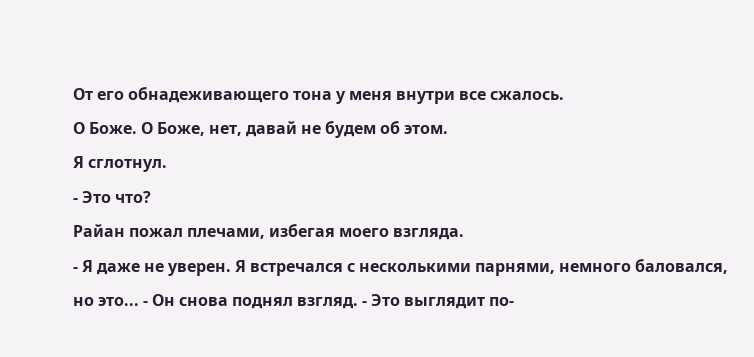От его обнадеживающего тона у меня внутри все сжалось.
О Боже. О Боже, нет, давай не будем об этом.
Я сглотнул.
- Это что?
Райан пожал плечами, избегая моего взгляда.
- Я даже не уверен. Я встречался с несколькими парнями, немного баловался, но это... - Он снова поднял взгляд. - Это выглядит по-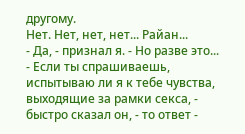другому.
Нет. Нет, нет, нет... Райан...
- Да, - признал я. - Но разве это...
- Если ты спрашиваешь, испытываю ли я к тебе чувства, выходящие за рамки секса, - быстро сказал он, - то ответ -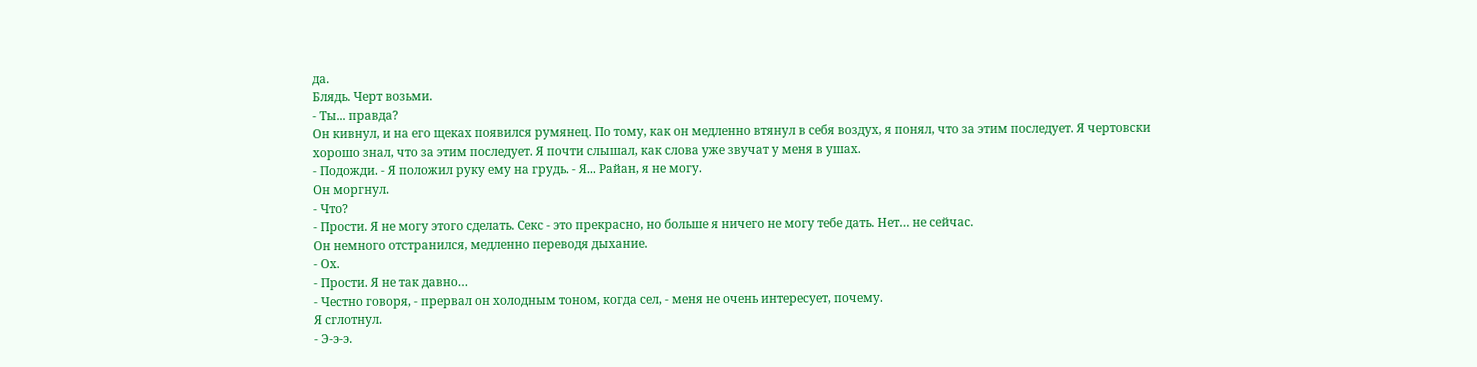да.
Блядь. Черт возьми.
- Ты... правда?
Он кивнул, и на его щеках появился румянец. По тому, как он медленно втянул в себя воздух, я понял, что за этим последует. Я чертовски хорошо знал, что за этим последует. Я почти слышал, как слова уже звучат у меня в ушах.
- Подожди. - Я положил руку ему на грудь. - Я... Райан, я не могу.
Он моргнул.
- Что?
- Прости. Я не могу этого сделать. Секс - это прекрасно, но больше я ничего не могу тебе дать. Нет… не сейчас.
Он немного отстранился, медленно переводя дыхание.
- Ох.
- Прости. Я не так давно…
- Честно говоря, - прервал он холодным тоном, когда сел, - меня не очень интересует, почему.
Я сглотнул.
- Э-э-э.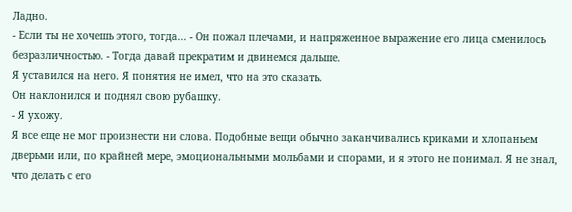Ладно.
- Если ты не хочешь этого, тогда... - Он пожал плечами, и напряженное выражение его лица сменилось безразличностью. - Тогда давай прекратим и двинемся дальше.
Я уставился на него. Я понятия не имел, что на это сказать.
Он наклонился и поднял свою рубашку.
- Я ухожу.
Я все еще не мог произнести ни слова. Подобные вещи обычно заканчивались криками и хлопаньем дверьми или, по крайней мере, эмоциональными мольбами и спорами, и я этого не понимал. Я не знал, что делать с его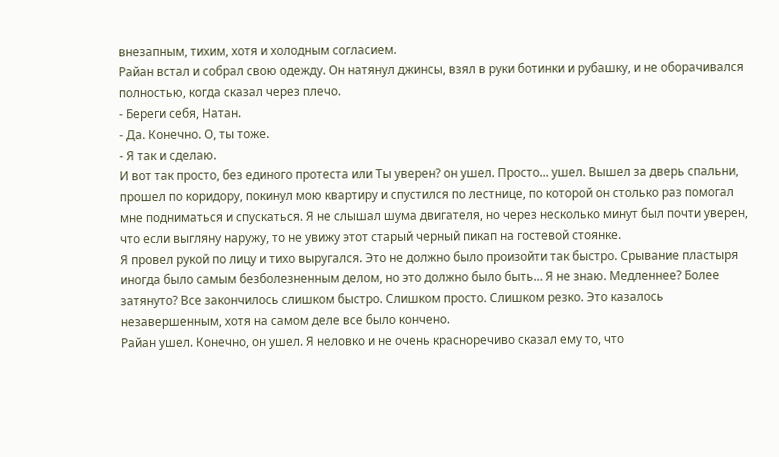внезапным, тихим, хотя и холодным согласием.
Райан встал и собрал свою одежду. Он натянул джинсы, взял в руки ботинки и рубашку, и не оборачивался полностью, когда сказал через плечо.
- Береги себя, Натан.
- Да. Конечно. О, ты тоже.
- Я так и сделаю.
И вот так просто, без единого протеста или Ты уверен? он ушел. Просто... ушел. Вышел за дверь спальни, прошел по коридору, покинул мою квартиру и спустился по лестнице, по которой он столько раз помогал мне подниматься и спускаться. Я не слышал шума двигателя, но через несколько минут был почти уверен, что если выгляну наружу, то не увижу этот старый черный пикап на гостевой стоянке.
Я провел рукой по лицу и тихо выругался. Это не должно было произойти так быстро. Срывание пластыря иногда было самым безболезненным делом, но это должно было быть… Я не знаю. Медленнее? Более затянуто? Все закончилось слишком быстро. Слишком просто. Слишком резко. Это казалось незавершенным, хотя на самом деле все было кончено.
Райан ушел. Конечно, он ушел. Я неловко и не очень красноречиво сказал ему то, что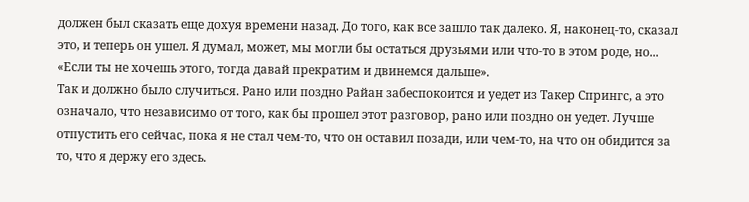должен был сказать еще дохуя времени назад. До того, как все зашло так далеко. Я, наконец-то, сказал это, и теперь он ушел. Я думал, может, мы могли бы остаться друзьями или что-то в этом роде, но...
«Если ты не хочешь этого, тогда давай прекратим и двинемся дальше».
Так и должно было случиться. Рано или поздно Райан забеспокоится и уедет из Такер Спрингс, а это означало, что независимо от того, как бы прошел этот разговор, рано или поздно он уедет. Лучше отпустить его сейчас, пока я не стал чем-то, что он оставил позади, или чем-то, на что он обидится за то, что я держу его здесь.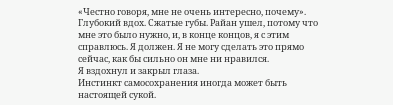«Честно говоря, мне не очень интересно, почему».
Глубокий вдох. Сжатые губы. Райан ушел, потому что мне это было нужно, и, в конце концов, я с этим справлюсь. Я должен. Я не могу сделать это прямо сейчас, как бы сильно он мне ни нравился.
Я вздохнул и закрыл глаза.
Инстинкт самосохранения иногда может быть настоящей сукой.